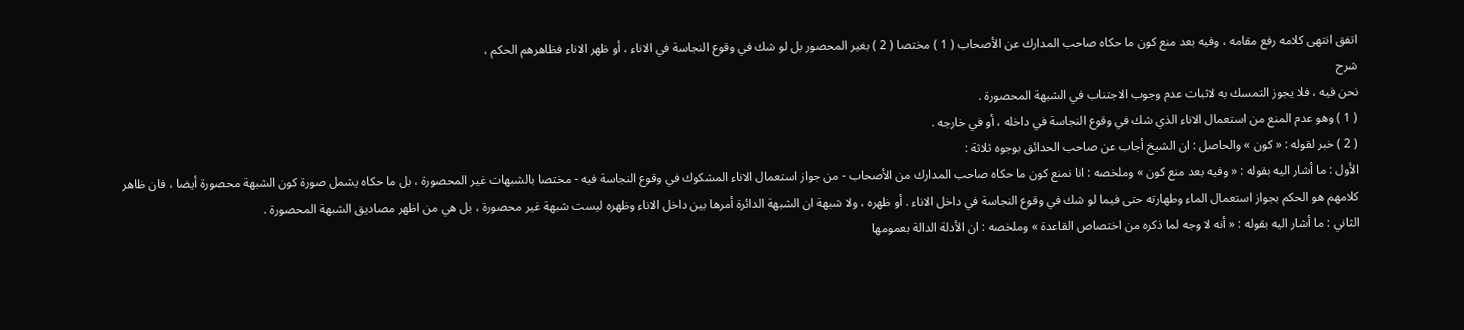اتفق انتهى كلامه رفع مقامه ، وفيه بعد منع كون ما حكاه صاحب المدارك عن الأصحاب ( 1 ) مختصا ( 2 ) بغير المحصور بل لو شك في وقوع النجاسة في الاناء ، أو ظهر الاناء فظاهرهم الحكم ،
شرح
نحن فيه ، فلا يجوز التمسك به لاثبات عدم وجوب الاجتناب في الشبهة المحصورة .
( 1 ) وهو عدم المنع من استعمال الاناء الذي شك في وقوع النجاسة في داخله ، أو في خارجه .
( 2 ) خبر لقوله : « كون » والحاصل : ان الشيخ أجاب عن صاحب الحدائق بوجوه ثلاثة :
الأول : ما أشار اليه بقوله : « وفيه بعد منع كون » وملخصه : انا نمنع كون ما حكاه صاحب المدارك من الأصحاب - من جواز استعمال الاناء المشكوك في وقوع النجاسة فيه - مختصا بالشبهات غير المحصورة ، بل ما حكاه يشمل صورة كون الشبهة محصورة أيضا ، فان ظاهر كلامهم هو الحكم بجواز استعمال الماء وطهارته حتى فيما لو شك في وقوع النجاسة في داخل الاناء . أو ظهره ، ولا شبهة ان الشبهة الدائرة أمرها بين داخل الاناء وظهره ليست شبهة غير محصورة ، بل هي من اظهر مصاديق الشبهة المحصورة .
الثاني : ما أشار اليه بقوله : « أنه لا وجه لما ذكره من اختصاص القاعدة » وملخصه : ان الأدلة الدالة بعمومها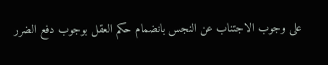على وجوب الاجتناب عن النجس بانضمام حكم العقل بوجوب دفع الضرر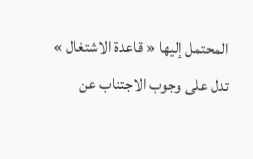المحتمل إليها « قاعدة الاشتغال » تدل على وجوب الاجتناب عن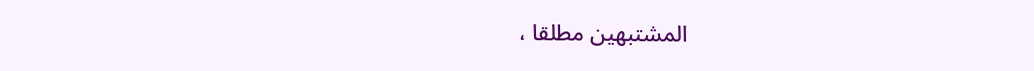المشتبهين مطلقا ،